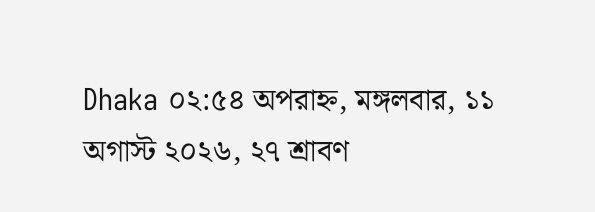Dhaka ০২:৫৪ অপরাহ্ন, মঙ্গলবার, ১১ অগাস্ট ২০২৬, ২৭ শ্রাবণ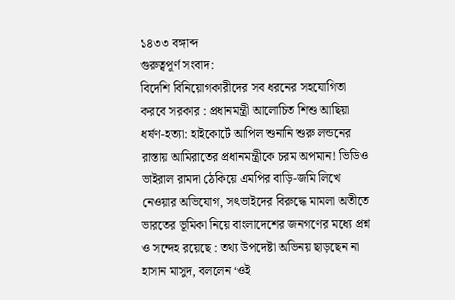১৪৩৩ বঙ্গাব্দ
গুরুত্বপূর্ণ সংবাদ:
বিদেশি বিনিয়োগকারীদের সব ধরনের সহযোগিতা করবে সরকার : প্রধানমন্ত্রী আলোচিত শিশু আছিয়া ধর্ষণ-হত্যা: হাইকোর্টে আপিল শুনানি শুরু লন্ডনের রাস্তায় আমিরাতের প্রধানমন্ত্রীকে চরম অপমান! ভিডিও ভাইরাল রামদা ঠেকিয়ে এমপির বাড়ি-জমি লিখে নেওয়ার অভিযোগ, সৎভাইদের বিরুদ্ধে মামলা অতীতে ভারতের ভূমিকা নিয়ে বাংলাদেশের জনগণের মধ্যে প্রশ্ন ও সন্দেহ রয়েছে : তথ্য উপদেষ্টা অভিনয় ছাড়ছেন না হাসান মাসুদ, বললেন ‘ওই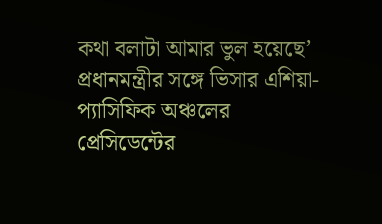কথা বলাটা আমার ভুল হয়েছে’ প্রধানমন্ত্রীর সঙ্গে ভিসার এশিয়া-প্যাসিফিক অঞ্চলের প্রেসিডেন্টের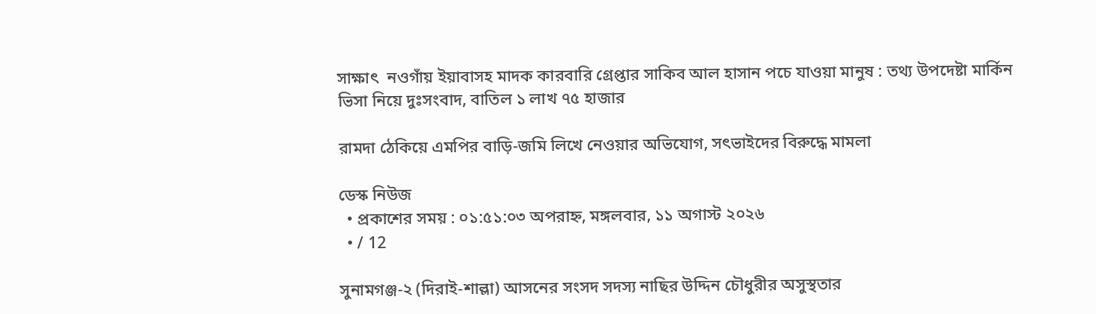সাক্ষাৎ  নওগাঁয় ইয়াবাসহ মাদক কারবারি গ্রেপ্তার সাকিব আল হাসান পচে যাওয়া মানুষ : তথ্য উপদেষ্টা মার্কিন ভিসা নিয়ে দুঃসংবাদ, বাতিল ১ লাখ ৭৫ হাজার

রামদা ঠেকিয়ে এমপির বাড়ি-জমি লিখে নেওয়ার অভিযোগ, সৎভাইদের বিরুদ্ধে মামলা

ডেস্ক নিউজ
  • প্রকাশের সময় : ০১:৫১:০৩ অপরাহ্ন, মঙ্গলবার, ১১ অগাস্ট ২০২৬
  • / 12

সুনামগঞ্জ-২ (দিরাই-শাল্লা) আসনের সংসদ সদস্য নাছির উদ্দিন চৌধুরীর অসুস্থতার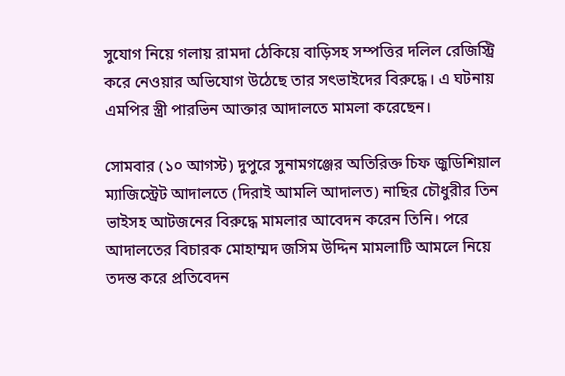সুযোগ নিয়ে গলায় রামদা ঠেকিয়ে বাড়িসহ সম্পত্তির দলিল রেজিস্ট্রি করে নেওয়ার অভিযোগ উঠেছে তার সৎভাইদের বিরুদ্ধে। এ ঘটনায় এমপির স্ত্রী পারভিন আক্তার আদালতে মামলা করেছেন।

সোমবার (১০ আগস্ট) দুপুরে সুনামগঞ্জের অতিরিক্ত চিফ জুডিশিয়াল ম্যাজিস্ট্রেট আদালতে (দিরাই আমলি আদালত) নাছির চৌধুরীর তিন ভাইসহ আটজনের বিরুদ্ধে মামলার আবেদন করেন তিনি। পরে আদালতের বিচারক মোহাম্মদ জসিম উদ্দিন মামলাটি আমলে নিয়ে তদন্ত করে প্রতিবেদন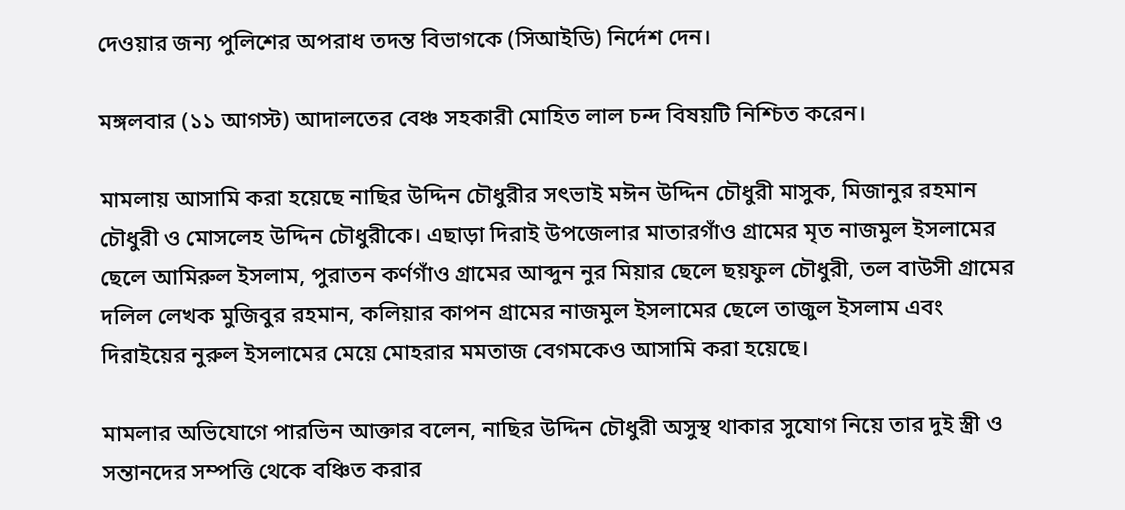দেওয়ার জন্য পুলিশের অপরাধ তদন্ত বিভাগকে (সিআইডি) নির্দেশ দেন।

মঙ্গলবার (১১ আগস্ট) আদালতের বেঞ্চ সহকারী মোহিত লাল চন্দ বিষয়টি নিশ্চিত করেন।

মামলায় আসামি করা হয়েছে নাছির উদ্দিন চৌধুরীর সৎভাই মঈন উদ্দিন চৌধুরী মাসুক, মিজানুর রহমান চৌধুরী ও মোসলেহ উদ্দিন চৌধুরীকে। এছাড়া দিরাই উপজেলার মাতারগাঁও গ্রামের মৃত নাজমুল ইসলামের ছেলে আমিরুল ইসলাম, পুরাতন কর্ণগাঁও গ্রামের আব্দুন নুর মিয়ার ছেলে ছয়ফুল চৌধুরী, তল বাউসী গ্রামের দলিল লেখক মুজিবুর রহমান, কলিয়ার কাপন গ্রামের নাজমুল ইসলামের ছেলে তাজুল ইসলাম এবং দিরাইয়ের নুরুল ইসলামের মেয়ে মোহরার মমতাজ বেগমকেও আসামি করা হয়েছে।

মামলার অভিযোগে পারভিন আক্তার বলেন, নাছির উদ্দিন চৌধুরী অসুস্থ থাকার সুযোগ নিয়ে তার দুই স্ত্রী ও সন্তানদের সম্পত্তি থেকে বঞ্চিত করার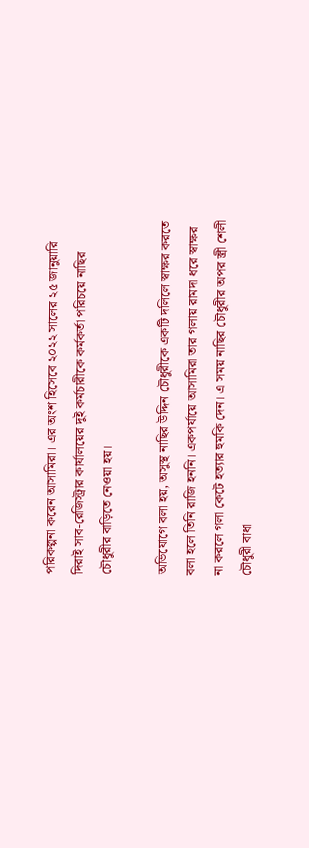পরিকল্পনা করেন আসামিরা। এর অংশ হিসেবে ২০২২ সালের ২৫ জানুয়ারি দিরাই সাব-রেজিস্ট্রার কার্যালয়ের দুই কর্মচারীকে কর্মকর্তা পরিচয়ে নাছির চৌধুরীর বাড়িতে নেওয়া হয়।

অভিযোগে বলা হয়, অসুস্থ নাছির উদ্দিন চৌধুরীকে একটি দলিলে স্বাক্ষর করতে বলা হলে তিনি রাজি হননি। একপর্যায়ে আসামিরা তার গলায় রামদা ধরে স্বাক্ষর না করলে গলা কেটে হত্যার হুমকি দেন। এ সময় নাছির চৌধুরীর অপর স্ত্রী শেলী চৌধুরী বাধা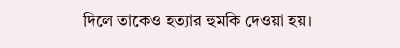দিলে তাকেও হত্যার হুমকি দেওয়া হয়।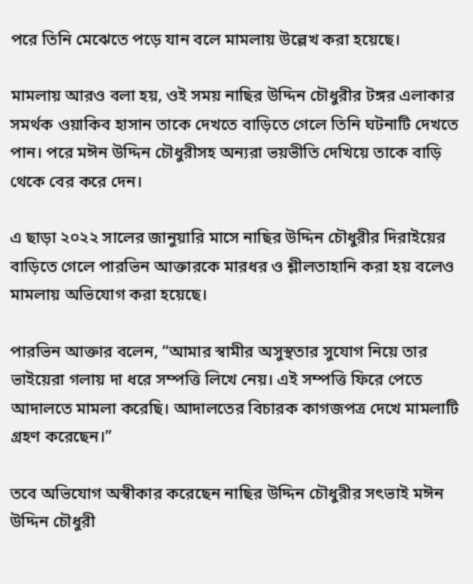পরে তিনি মেঝেতে পড়ে যান বলে মামলায় উল্লেখ করা হয়েছে।

মামলায় আরও বলা হয়, ওই সময় নাছির উদ্দিন চৌধুরীর টঙ্গর এলাকার সমর্থক ওয়াকিব হাসান তাকে দেখতে বাড়িতে গেলে তিনি ঘটনাটি দেখতে পান। পরে মঈন উদ্দিন চৌধুরীসহ অন্যরা ভয়ভীতি দেখিয়ে তাকে বাড়ি থেকে বের করে দেন।

এ ছাড়া ২০২২ সালের জানুয়ারি মাসে নাছির উদ্দিন চৌধুরীর দিরাইয়ের বাড়িতে গেলে পারভিন আক্তারকে মারধর ও শ্লীলতাহানি করা হয় বলেও মামলায় অভিযোগ করা হয়েছে।

পারভিন আক্তার বলেন, “আমার স্বামীর অসুস্থতার সুযোগ নিয়ে তার ভাইয়েরা গলায় দা ধরে সম্পত্তি লিখে নেয়। এই সম্পত্তি ফিরে পেতে আদালতে মামলা করেছি। আদালতের বিচারক কাগজপত্র দেখে মামলাটি গ্রহণ করেছেন।”

তবে অভিযোগ অস্বীকার করেছেন নাছির উদ্দিন চৌধুরীর সৎভাই মঈন উদ্দিন চৌধুরী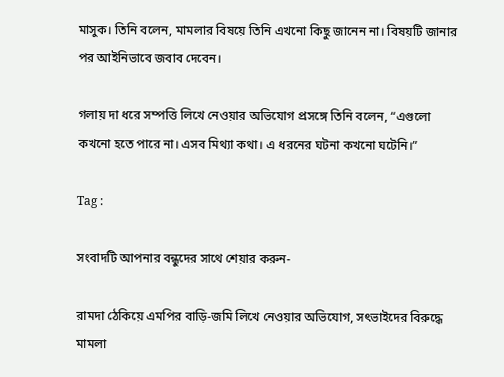মাসুক। তিনি বলেন, মামলার বিষয়ে তিনি এখনো কিছু জানেন না। বিষয়টি জানার পর আইনিভাবে জবাব দেবেন।

গলায় দা ধরে সম্পত্তি লিখে নেওয়ার অভিযোগ প্রসঙ্গে তিনি বলেন, “এগুলো কখনো হতে পারে না। এসব মিথ্যা কথা। এ ধরনের ঘটনা কখনো ঘটেনি।”

Tag :

সংবাদটি আপনার বন্ধুদের সাথে শেয়ার করুন-

রামদা ঠেকিয়ে এমপির বাড়ি-জমি লিখে নেওয়ার অভিযোগ, সৎভাইদের বিরুদ্ধে মামলা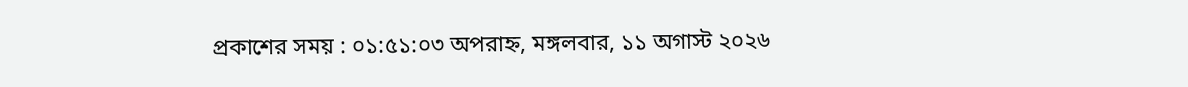প্রকাশের সময় : ০১:৫১:০৩ অপরাহ্ন, মঙ্গলবার, ১১ অগাস্ট ২০২৬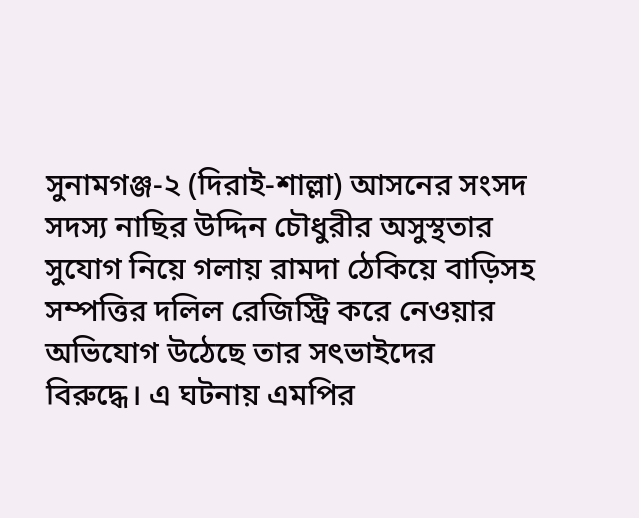সুনামগঞ্জ-২ (দিরাই-শাল্লা) আসনের সংসদ সদস্য নাছির উদ্দিন চৌধুরীর অসুস্থতার সুযোগ নিয়ে গলায় রামদা ঠেকিয়ে বাড়িসহ সম্পত্তির দলিল রেজিস্ট্রি করে নেওয়ার অভিযোগ উঠেছে তার সৎভাইদের বিরুদ্ধে। এ ঘটনায় এমপির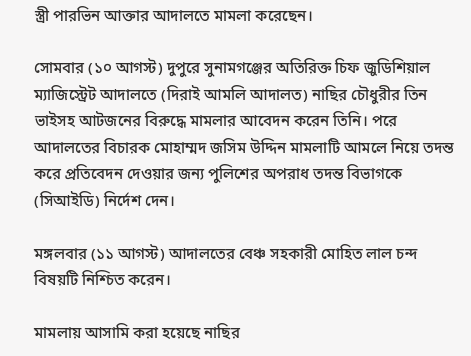স্ত্রী পারভিন আক্তার আদালতে মামলা করেছেন।

সোমবার (১০ আগস্ট) দুপুরে সুনামগঞ্জের অতিরিক্ত চিফ জুডিশিয়াল ম্যাজিস্ট্রেট আদালতে (দিরাই আমলি আদালত) নাছির চৌধুরীর তিন ভাইসহ আটজনের বিরুদ্ধে মামলার আবেদন করেন তিনি। পরে আদালতের বিচারক মোহাম্মদ জসিম উদ্দিন মামলাটি আমলে নিয়ে তদন্ত করে প্রতিবেদন দেওয়ার জন্য পুলিশের অপরাধ তদন্ত বিভাগকে (সিআইডি) নির্দেশ দেন।

মঙ্গলবার (১১ আগস্ট) আদালতের বেঞ্চ সহকারী মোহিত লাল চন্দ বিষয়টি নিশ্চিত করেন।

মামলায় আসামি করা হয়েছে নাছির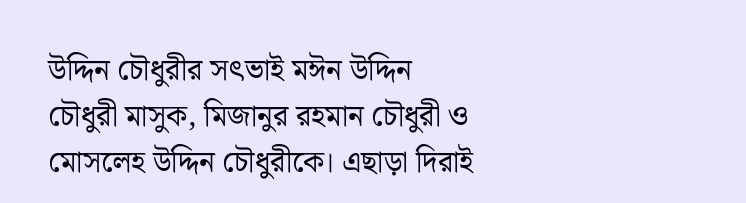উদ্দিন চৌধুরীর সৎভাই মঈন উদ্দিন চৌধুরী মাসুক, মিজানুর রহমান চৌধুরী ও মোসলেহ উদ্দিন চৌধুরীকে। এছাড়া দিরাই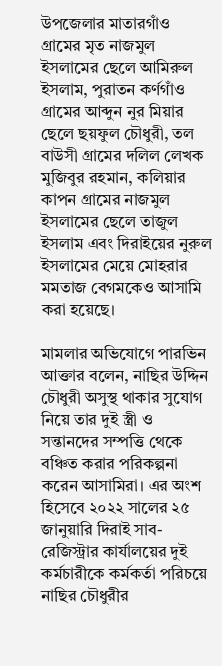উপজেলার মাতারগাঁও গ্রামের মৃত নাজমুল ইসলামের ছেলে আমিরুল ইসলাম, পুরাতন কর্ণগাঁও গ্রামের আব্দুন নুর মিয়ার ছেলে ছয়ফুল চৌধুরী, তল বাউসী গ্রামের দলিল লেখক মুজিবুর রহমান, কলিয়ার কাপন গ্রামের নাজমুল ইসলামের ছেলে তাজুল ইসলাম এবং দিরাইয়ের নুরুল ইসলামের মেয়ে মোহরার মমতাজ বেগমকেও আসামি করা হয়েছে।

মামলার অভিযোগে পারভিন আক্তার বলেন, নাছির উদ্দিন চৌধুরী অসুস্থ থাকার সুযোগ নিয়ে তার দুই স্ত্রী ও সন্তানদের সম্পত্তি থেকে বঞ্চিত করার পরিকল্পনা করেন আসামিরা। এর অংশ হিসেবে ২০২২ সালের ২৫ জানুয়ারি দিরাই সাব-রেজিস্ট্রার কার্যালয়ের দুই কর্মচারীকে কর্মকর্তা পরিচয়ে নাছির চৌধুরীর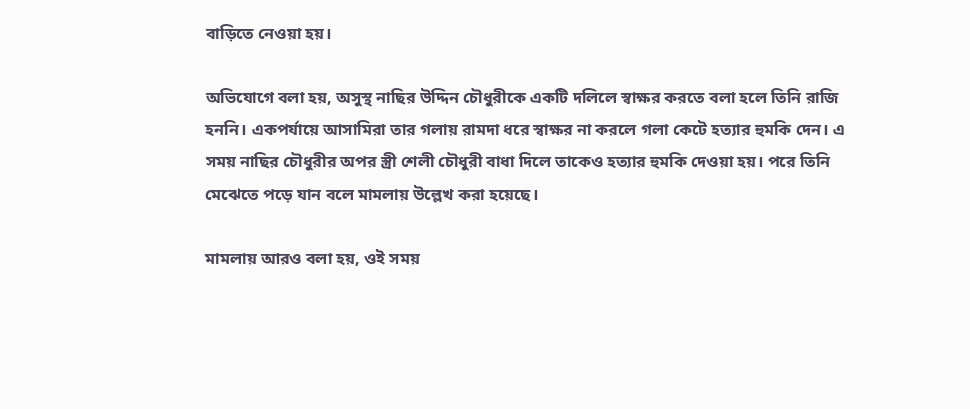বাড়িতে নেওয়া হয়।

অভিযোগে বলা হয়, অসুস্থ নাছির উদ্দিন চৌধুরীকে একটি দলিলে স্বাক্ষর করতে বলা হলে তিনি রাজি হননি। একপর্যায়ে আসামিরা তার গলায় রামদা ধরে স্বাক্ষর না করলে গলা কেটে হত্যার হুমকি দেন। এ সময় নাছির চৌধুরীর অপর স্ত্রী শেলী চৌধুরী বাধা দিলে তাকেও হত্যার হুমকি দেওয়া হয়। পরে তিনি মেঝেতে পড়ে যান বলে মামলায় উল্লেখ করা হয়েছে।

মামলায় আরও বলা হয়, ওই সময়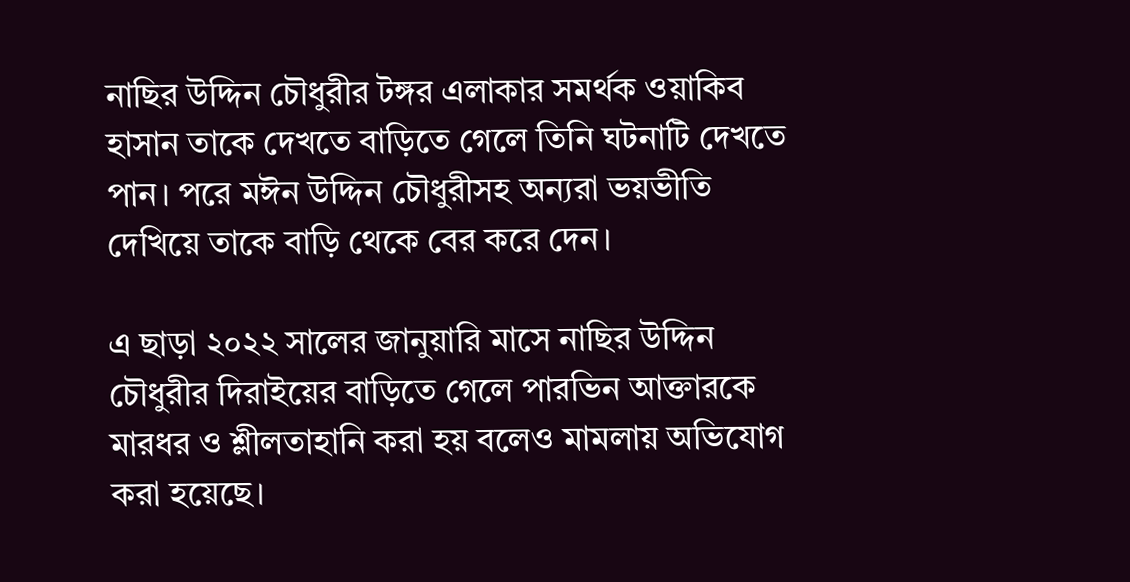নাছির উদ্দিন চৌধুরীর টঙ্গর এলাকার সমর্থক ওয়াকিব হাসান তাকে দেখতে বাড়িতে গেলে তিনি ঘটনাটি দেখতে পান। পরে মঈন উদ্দিন চৌধুরীসহ অন্যরা ভয়ভীতি দেখিয়ে তাকে বাড়ি থেকে বের করে দেন।

এ ছাড়া ২০২২ সালের জানুয়ারি মাসে নাছির উদ্দিন চৌধুরীর দিরাইয়ের বাড়িতে গেলে পারভিন আক্তারকে মারধর ও শ্লীলতাহানি করা হয় বলেও মামলায় অভিযোগ করা হয়েছে।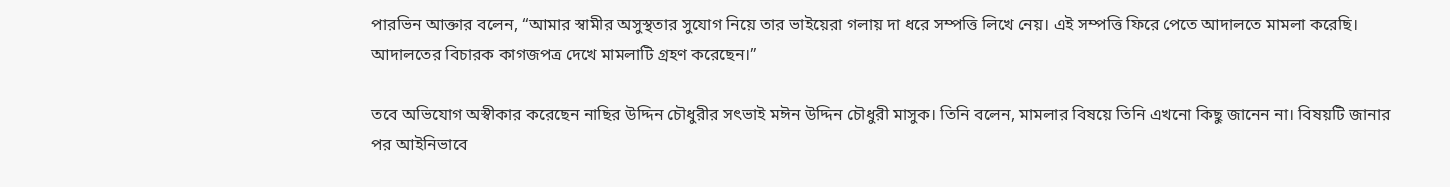পারভিন আক্তার বলেন, “আমার স্বামীর অসুস্থতার সুযোগ নিয়ে তার ভাইয়েরা গলায় দা ধরে সম্পত্তি লিখে নেয়। এই সম্পত্তি ফিরে পেতে আদালতে মামলা করেছি। আদালতের বিচারক কাগজপত্র দেখে মামলাটি গ্রহণ করেছেন।”

তবে অভিযোগ অস্বীকার করেছেন নাছির উদ্দিন চৌধুরীর সৎভাই মঈন উদ্দিন চৌধুরী মাসুক। তিনি বলেন, মামলার বিষয়ে তিনি এখনো কিছু জানেন না। বিষয়টি জানার পর আইনিভাবে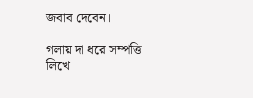জবাব দেবেন।

গলায় দা ধরে সম্পত্তি লিখে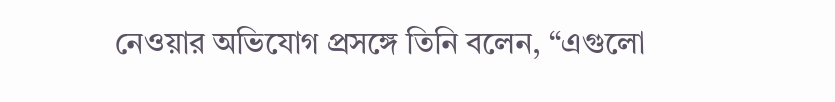নেওয়ার অভিযোগ প্রসঙ্গে তিনি বলেন, “এগুলো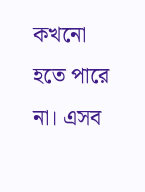কখনো হতে পারে না। এসব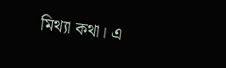মিথ্যা কথা। এ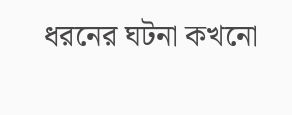ধরনের ঘটনা কখনো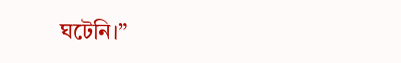ঘটেনি।”